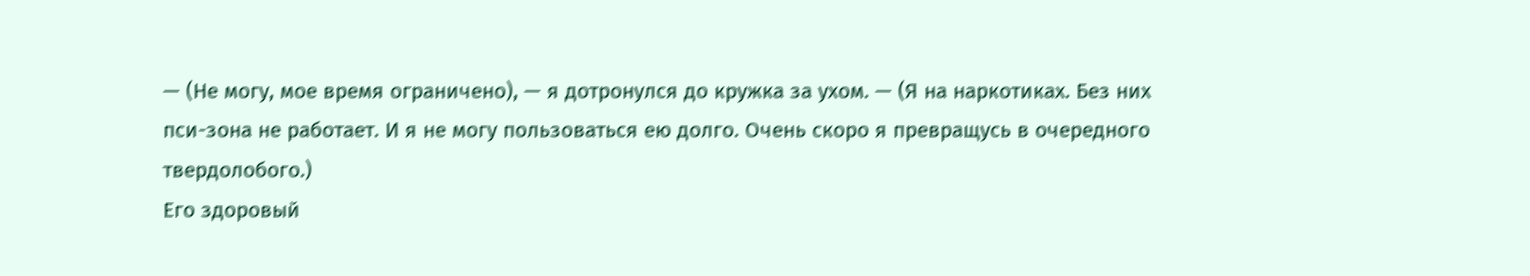— (Не могу, мое время ограничено), — я дотронулся до кружка за ухом. — (Я на наркотиках. Без них пси-зона не работает. И я не могу пользоваться ею долго. Очень скоро я превращусь в очередного твердолобого.)
Его здоровый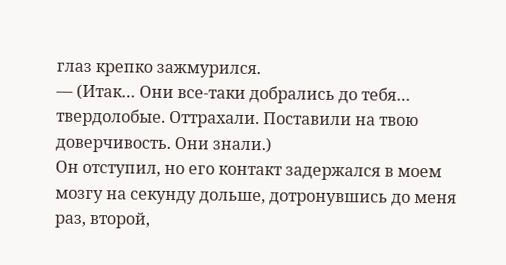глаз крепко зажмурился.
— (Итак… Они все-таки добрались до тебя… твердолобые. Оттрахали. Поставили на твою доверчивость. Они знали.)
Он отступил, но его контакт задержался в моем мозгу на секунду дольше, дотронувшись до меня раз, второй,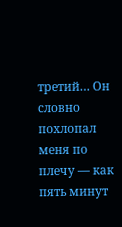третий… Он словно похлопал меня по плечу — как пять минут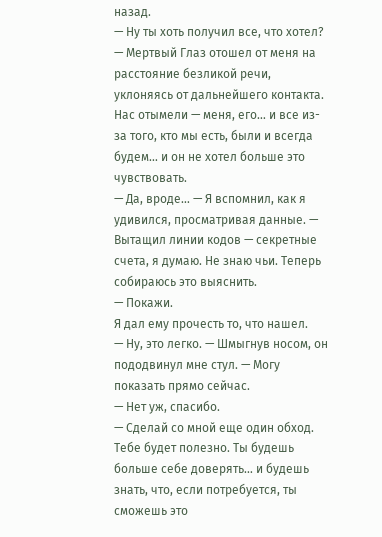назад.
— Ну ты хоть получил все, что хотел? — Мертвый Глаз отошел от меня на расстояние безликой речи, уклоняясь от дальнейшего контакта. Нас отымели — меня, его… и все из-за того, кто мы есть, были и всегда будем… и он не хотел больше это чувствовать.
— Да, вроде… — Я вспомнил, как я удивился, просматривая данные. — Вытащил линии кодов — секретные счета, я думаю. Не знаю чьи. Теперь собираюсь это выяснить.
— Покажи.
Я дал ему прочесть то, что нашел.
— Ну, это легко. — Шмыгнув носом, он пододвинул мне стул. — Могу показать прямо сейчас.
— Нет уж, спасибо.
— Сделай со мной еще один обход. Тебе будет полезно. Ты будешь больше себе доверять… и будешь знать, что, если потребуется, ты сможешь это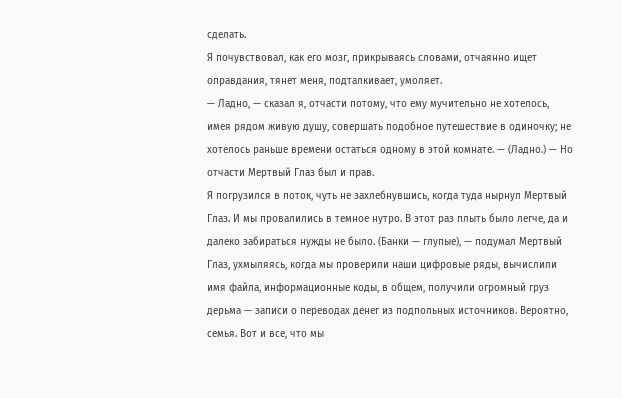сделать.
Я почувствовал, как его мозг, прикрываясь словами, отчаянно ищет оправдания, тянет меня, подталкивает, умоляет.
— Ладно, — сказал я, отчасти потому, что ему мучительно не хотелось, имея рядом живую душу, совершать подобное путешествие в одиночку; не хотелось раньше времени остаться одному в этой комнате. — (Ладно.) — Но отчасти Мертвый Глаз был и прав.
Я погрузился в поток, чуть не захлебнувшись, когда туда нырнул Мертвый Глаз. И мы провалились в темное нутро. В этот раз плыть было легче, да и далеко забираться нужды не было. (Банки — глупые), — подумал Мертвый Глаз, ухмыляясь, когда мы проверили наши цифровые ряды, вычислили имя файла, информационные коды, в общем, получили огромный груз дерьма — записи о переводах денег из подпольных источников. Вероятно, семья. Вот и все, что мы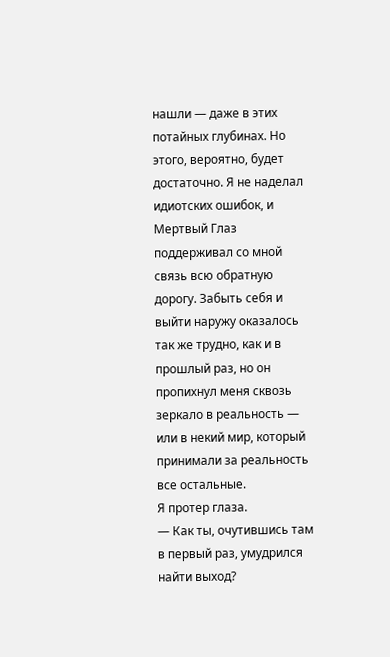нашли — даже в этих потайных глубинах. Но этого, вероятно, будет достаточно. Я не наделал идиотских ошибок, и Мертвый Глаз поддерживал со мной связь всю обратную дорогу. Забыть себя и выйти наружу оказалось так же трудно, как и в прошлый раз, но он пропихнул меня сквозь зеркало в реальность — или в некий мир, который принимали за реальность все остальные.
Я протер глаза.
— Как ты, очутившись там в первый раз, умудрился найти выход?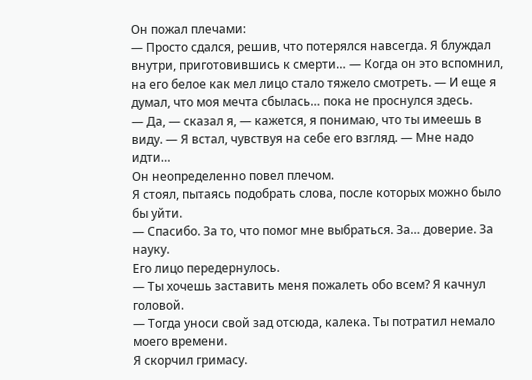Он пожал плечами:
— Просто сдался, решив, что потерялся навсегда. Я блуждал внутри, приготовившись к смерти… — Когда он это вспомнил, на его белое как мел лицо стало тяжело смотреть. — И еще я думал, что моя мечта сбылась… пока не проснулся здесь.
— Да, — сказал я, — кажется, я понимаю, что ты имеешь в виду. — Я встал, чувствуя на себе его взгляд. — Мне надо идти…
Он неопределенно повел плечом.
Я стоял, пытаясь подобрать слова, после которых можно было бы уйти.
— Спасибо. За то, что помог мне выбраться. За… доверие. За науку.
Его лицо передернулось.
— Ты хочешь заставить меня пожалеть обо всем? Я качнул головой.
— Тогда уноси свой зад отсюда, калека. Ты потратил немало моего времени.
Я скорчил гримасу.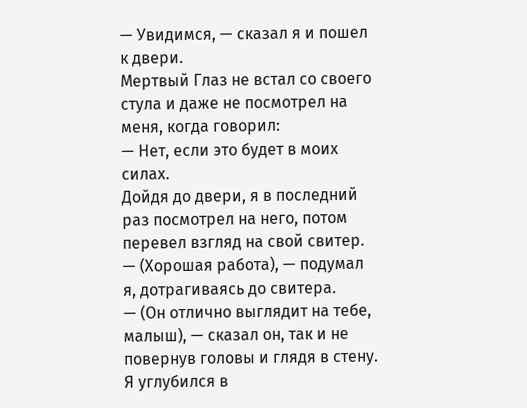— Увидимся, — сказал я и пошел к двери.
Мертвый Глаз не встал со своего стула и даже не посмотрел на меня, когда говорил:
— Нет, если это будет в моих силах.
Дойдя до двери, я в последний раз посмотрел на него, потом перевел взгляд на свой свитер.
— (Хорошая работа), — подумал я, дотрагиваясь до свитера.
— (Он отлично выглядит на тебе, малыш), — сказал он, так и не повернув головы и глядя в стену.
Я углубился в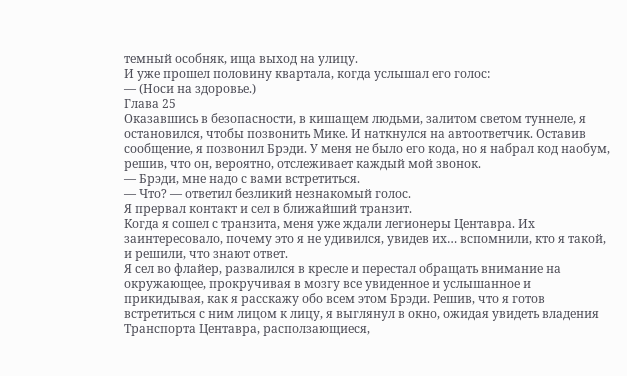темный особняк, ища выход на улицу.
И уже прошел половину квартала, когда услышал его голос:
— (Носи на здоровье.)
Глава 25
Оказавшись в безопасности, в кишащем людьми, залитом светом туннеле, я остановился, чтобы позвонить Мике. И наткнулся на автоответчик. Оставив сообщение, я позвонил Брэди. У меня не было его кода, но я набрал код наобум, решив, что он, вероятно, отслеживает каждый мой звонок.
— Брэди, мне надо с вами встретиться.
— Что? — ответил безликий незнакомый голос.
Я прервал контакт и сел в ближайший транзит.
Когда я сошел с транзита, меня уже ждали легионеры Центавра. Их заинтересовало, почему это я не удивился, увидев их… вспомнили, кто я такой, и решили, что знают ответ.
Я сел во флайер, развалился в кресле и перестал обращать внимание на окружающее, прокручивая в мозгу все увиденное и услышанное и прикидывая, как я расскажу обо всем этом Брэди. Решив, что я готов встретиться с ним лицом к лицу, я выглянул в окно, ожидая увидеть владения Транспорта Центавра, расползающиеся,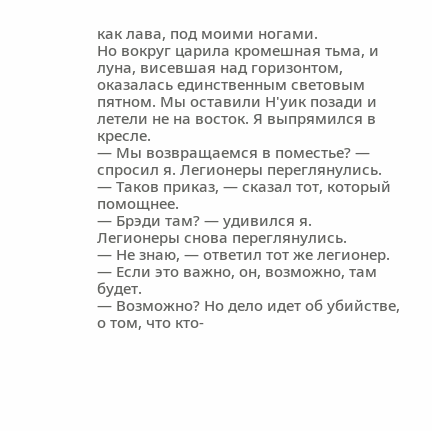как лава, под моими ногами.
Но вокруг царила кромешная тьма, и луна, висевшая над горизонтом, оказалась единственным световым пятном. Мы оставили Н'уик позади и летели не на восток. Я выпрямился в кресле.
— Мы возвращаемся в поместье? — спросил я. Легионеры переглянулись.
— Таков приказ, — сказал тот, который помощнее.
— Брэди там? — удивился я.
Легионеры снова переглянулись.
— Не знаю, — ответил тот же легионер. — Если это важно, он, возможно, там будет.
— Возможно? Но дело идет об убийстве, о том, что кто-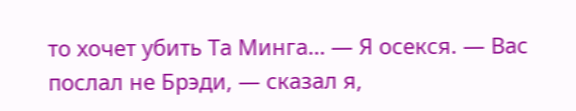то хочет убить Та Минга… — Я осекся. — Вас послал не Брэди, — сказал я,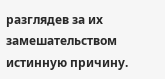разглядев за их замешательством истинную причину.